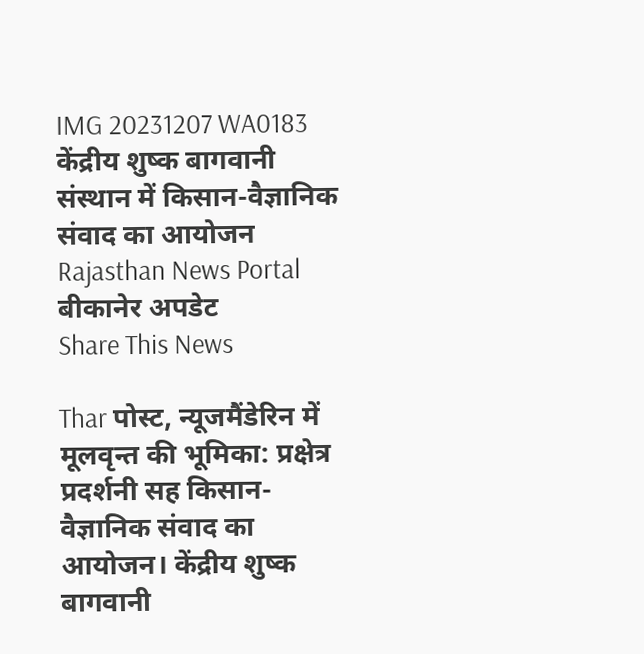IMG 20231207 WA0183 केंद्रीय शुष्क बागवानी संस्थान में किसान-वैज्ञानिक संवाद का आयोजन Rajasthan News Portal बीकानेर अपडेट
Share This News

Thar पोस्ट, न्यूजमैंडेरिन में मूलवृन्त की भूमिका: प्रक्षेत्र प्रदर्शनी सह किसान-वैज्ञानिक संवाद का आयोजन। केंद्रीय शुष्क बागवानी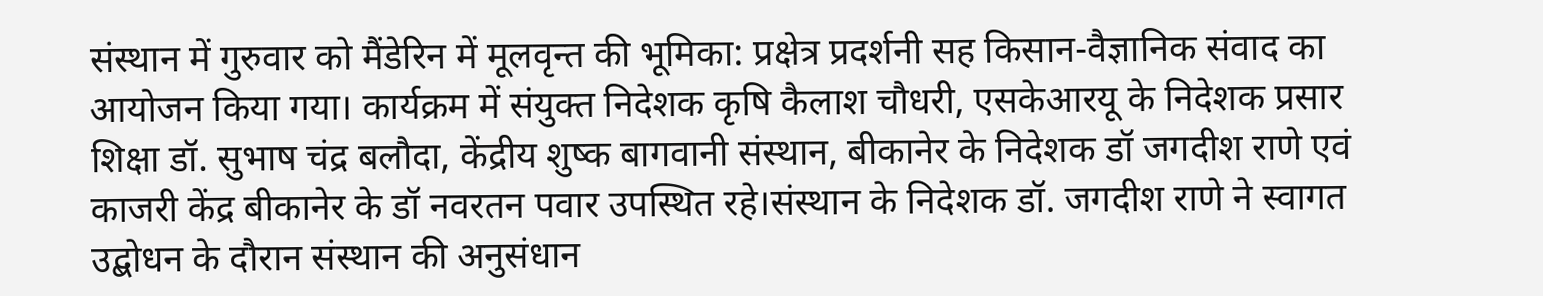संस्थान में गुरुवार को मैंडेरिन में मूलवृन्त की भूमिका: प्रक्षेत्र प्रदर्शनी सह किसान-वैज्ञानिक संवाद का आयोजन किया गया। कार्यक्रम में संयुक्त निदेशक कृषि कैलाश चौधरी, एसकेआरयू के निदेशक प्रसार शिक्षा डॉ. सुभाष चंद्र बलौदा, केंद्रीय शुष्क बागवानी संस्थान, बीकानेर के निदेशक डॉ जगदीश राणे एवं काजरी केंद्र बीकानेर के डॉ नवरतन पवार उपस्थित रहे।संस्थान के निदेशक डॉ. जगदीश राणे ने स्वागत उद्बोधन के दौरान संस्थान की अनुसंधान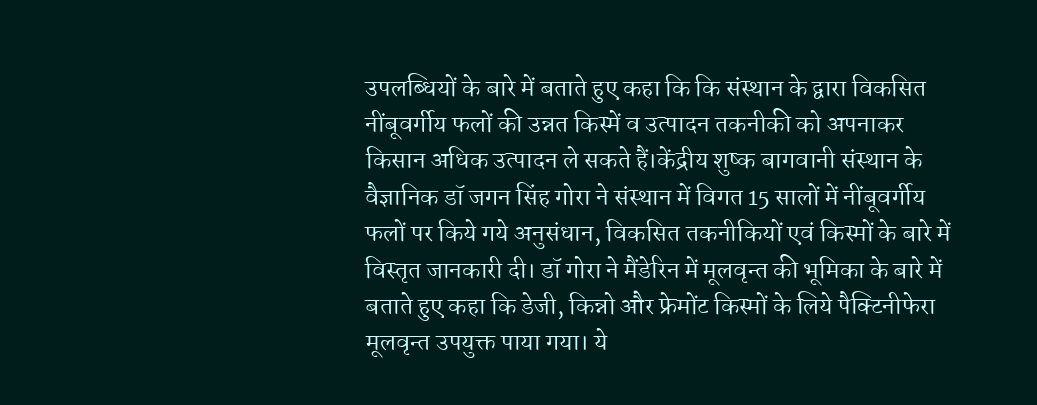उपलब्धियों के बारे में बताते हुए कहा कि कि संस्थान के द्वारा विकसित नींबूवर्गीय फलों की उन्नत किस्में व उत्पादन तकनीकी को अपनाकर किसान अधिक उत्पादन ले सकते हैं।केंद्रीय शुष्क बागवानी संस्थान के वैज्ञानिक डॉ जगन सिंह गोरा ने संस्थान में विगत 15 सालों में नींबूवर्गीय फलों पर किये गये अनुसंधान, विकसित तकनीकियों एवं किस्मों के बारे में विस्तृत जानकारी दी। डॉ गोरा ने मैंडेरिन में मूलवृन्त की भूमिका के बारे में बताते हुए कहा कि डेजी, किन्नो और फ्रेमोंट किस्मों के लिये पैक्टिनीफेरा मूलवृन्त उपयुक्त पाया गया। ये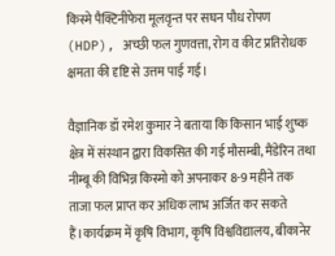किस्मे पैक्टिनीफेरा मूलवृन्त पर सघन पौध रोपण (HDP), अच्छी फल गुणवत्ता, रोग व कीट प्रतिरोधक क्षमता की दृष्टि से उत्तम पाई गई।

वैज्ञानिक डॉ रमेश कुमार ने बताया कि किसान भाई शुष्क क्षेत्र में संस्थान द्वारा विकसित की गई मौसम्बी, मैंडेरिन तथा नीम्बू की विभिन्न किस्मो को अपनाकर 8-9 महीने तक ताजा फल प्राप्त कर अधिक लाभ अर्जित कर सकते हैं।कार्यक्रम में कृषि विभाग, कृषि विश्वविद्यालय, बीकानेर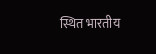स्थित भारतीय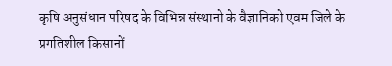कृषि अनुसंधान परिषद के विभिन्न संस्थानो के वैज्ञानिको एवम जिले के प्रगतिशील किसानों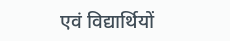एवं विद्यार्थियों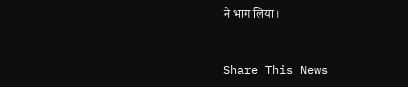ने भाग लिया।


Share This News